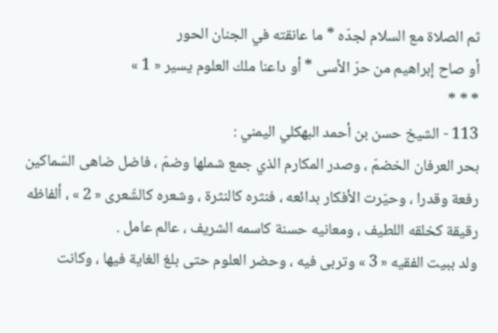ثم الصلاة مع السلام لجدّه * ما عانقته في الجنان الحور
أو صاح إبراهيم من حرّ الأسى * أو داعنا ملك العلوم يسير « 1 »
* * *
113 - الشيخ حسن بن أحمد البهكلي اليمني :
بحر العرفان الخضمّ ، وصدر المكارم الذي جمع شملها وضمّ ، فاضل ضاهى السّماكين رفعة وقدرا ، وحيّرت الأفكار بدائعه ، فنثره كالنثرة ، وشعره كالشّعرى « 2 » ، ألفاظه رقيقة كخلقه اللطيف ، ومعانيه حسنة كاسمه الشريف ، عالم عامل .
ولد ببيت الفقيه « 3 » وتربى فيه ، وحضر العلوم حتى بلغ الغاية فيها ، وكانت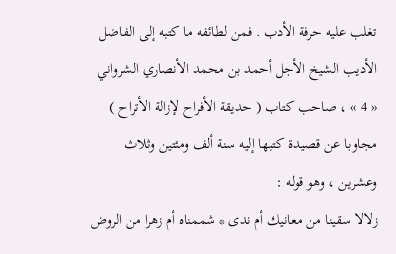تغلب عليه حرفة الأدب . فمن لطائفه ما كتبه إلى الفاضل الأديب الشيخ الأجل أحمد بن محمد الأنصاري الشرواني « 4 » ، صاحب كتاب ( حديقة الأفراح لإزالة الأتراح ) مجاوبا عن قصيدة كتبها إليه سنة ألف ومئتين وثلاث وعشرين ، وهو قوله :
زلالا سقينا من معانيك أم ندى * شممناه أم زهرا من الروض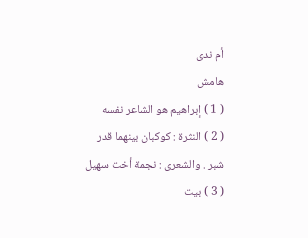أم ندى
هامش
( 1 ) إبراهيم هو الشاعر نفسه
( 2 ) النثرة : كوكبان بينهما قدر شبر . والشعرى : نجمة أخت سهيل
( 3 ) بيت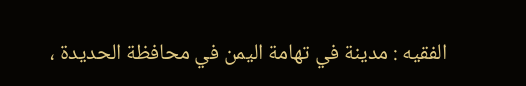الفقيه : مدينة في تهامة اليمن في محافظة الحديدة ،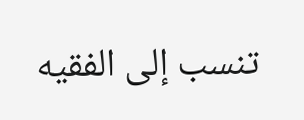تنسب إلى الفقيه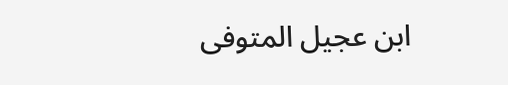ابن عجيل المتوفى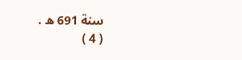سنة 691 ه .
( 4 )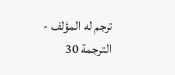ترجم له المؤلف - الترجمة 30